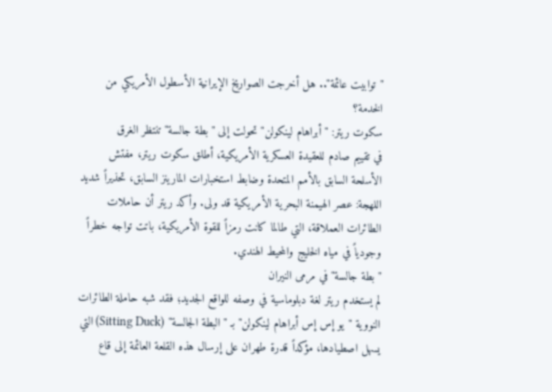"توابيت عائمة".. هل أخرجت الصواريخ الإيرانية الأسطول الأمريكي من الخدمة؟
سكوت ريتر: "أبراهام لينكولن" تحولت إلى "بطة جالسة" تنتظر الغرق
في تقييم صادم للعقيدة العسكرية الأمريكية، أطلق سكوت ريتر، مفتش الأسلحة السابق بالأمم المتحدة وضابط استخبارات المارينز السابق، تحذيراً شديد اللهجة: عصر الهيمنة البحرية الأمريكية قد ولى. وأكد ريتر أن حاملات الطائرات العملاقة، التي طالما كانت رمزاً للقوة الأمريكية، باتت تواجه خطراً وجودياً في مياه الخليج والمحيط الهندي.
"بطة جالسة" في مرمى النيران
لم يستخدم ريتر لغة دبلوماسية في وصفه للواقع الجديد؛ فقد شبه حاملة الطائرات النووية "يو إس إس أبراهام لينكولن" بـ "البطة الجالسة" (Sitting Duck) التي يسهل اصطيادها، مؤكداً قدرة طهران على إرسال هذه القلعة العائمة إلى قاع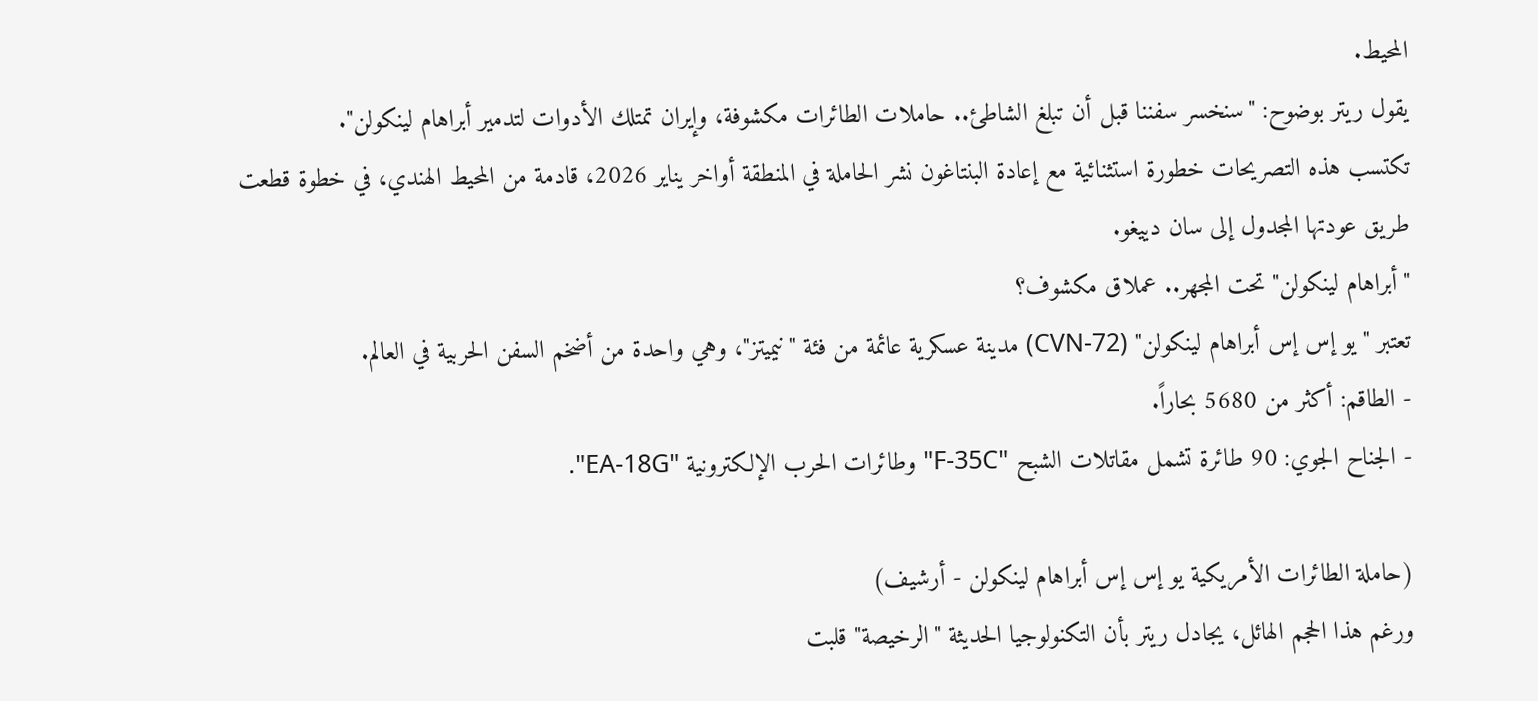المحيط.
يقول ريتر بوضوح: "سنخسر سفننا قبل أن تبلغ الشاطئ.. حاملات الطائرات مكشوفة، وإيران تمتلك الأدوات لتدمير أبراهام لينكولن".
تكتسب هذه التصريحات خطورة استثنائية مع إعادة البنتاغون نشر الحاملة في المنطقة أواخر يناير 2026، قادمة من المحيط الهندي، في خطوة قطعت طريق عودتها المجدول إلى سان دييغو.
"أبراهام لينكولن" تحت المجهر.. عملاق مكشوف؟
تعتبر "يو إس إس أبراهام لينكولن" (CVN-72) مدينة عسكرية عائمة من فئة "نيميتز"، وهي واحدة من أضخم السفن الحربية في العالم.
- الطاقم: أكثر من 5680 بحاراً.
- الجناح الجوي: 90 طائرة تشمل مقاتلات الشبح "F-35C" وطائرات الحرب الإلكترونية "EA-18G".

(حاملة الطائرات الأمريكية يو إس إس أبراهام لينكولن - أرشيف)
ورغم هذا الحجم الهائل، يجادل ريتر بأن التكنولوجيا الحديثة "الرخيصة" قلبت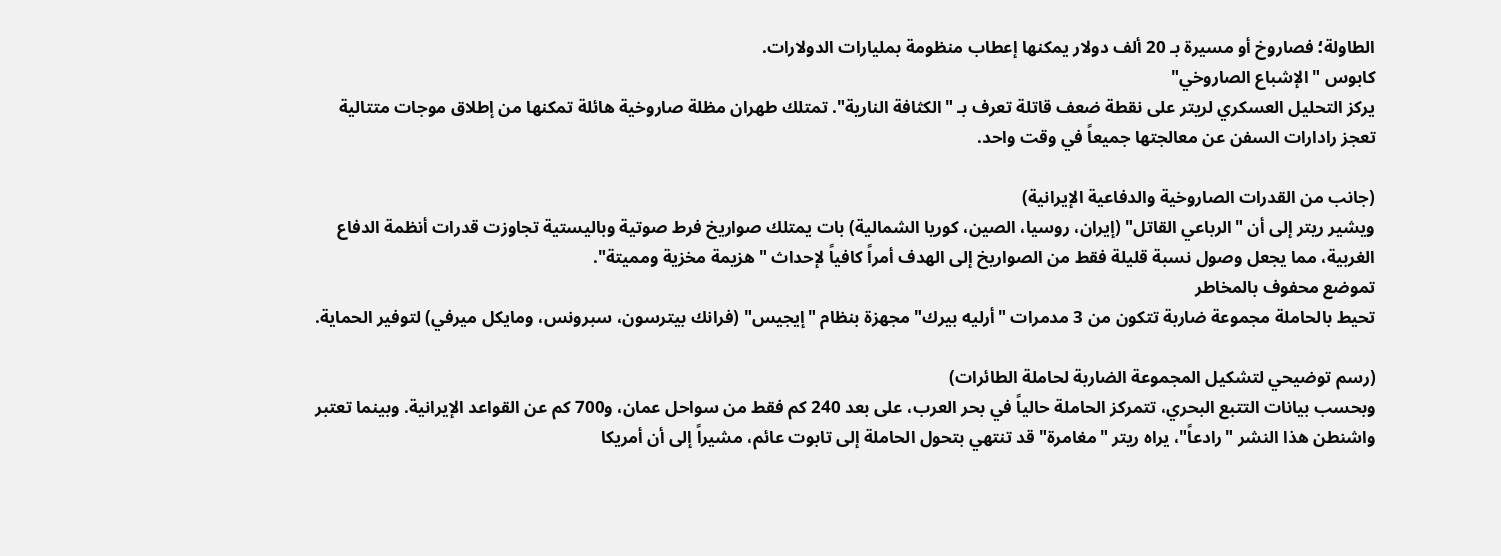الطاولة؛ فصاروخ أو مسيرة بـ 20 ألف دولار يمكنها إعطاب منظومة بمليارات الدولارات.
كابوس "الإشباع الصاروخي"
يركز التحليل العسكري لريتر على نقطة ضعف قاتلة تعرف بـ "الكثافة النارية". تمتلك طهران مظلة صاروخية هائلة تمكنها من إطلاق موجات متتالية تعجز رادارات السفن عن معالجتها جميعاً في وقت واحد.

(جانب من القدرات الصاروخية والدفاعية الإيرانية)
ويشير ريتر إلى أن "الرباعي القاتل" (إيران، روسيا، الصين، كوريا الشمالية) بات يمتلك صواريخ فرط صوتية وباليستية تجاوزت قدرات أنظمة الدفاع الغربية، مما يجعل وصول نسبة قليلة فقط من الصواريخ إلى الهدف أمراً كافياً لإحداث "هزيمة مخزية ومميتة".
تموضع محفوف بالمخاطر
تحيط بالحاملة مجموعة ضاربة تتكون من 3 مدمرات "أرليه بيرك" مجهزة بنظام "إيجيس" (فرانك بيترسون، سبرونس، ومايكل ميرفي) لتوفير الحماية.

(رسم توضيحي لتشكيل المجموعة الضاربة لحاملة الطائرات)
وبحسب بيانات التتبع البحري، تتمركز الحاملة حالياً في بحر العرب، على بعد 240 كم فقط من سواحل عمان، و700 كم عن القواعد الإيرانية. وبينما تعتبر واشنطن هذا النشر "رادعاً"، يراه ريتر "مغامرة" قد تنتهي بتحول الحاملة إلى تابوت عائم، مشيراً إلى أن أمريكا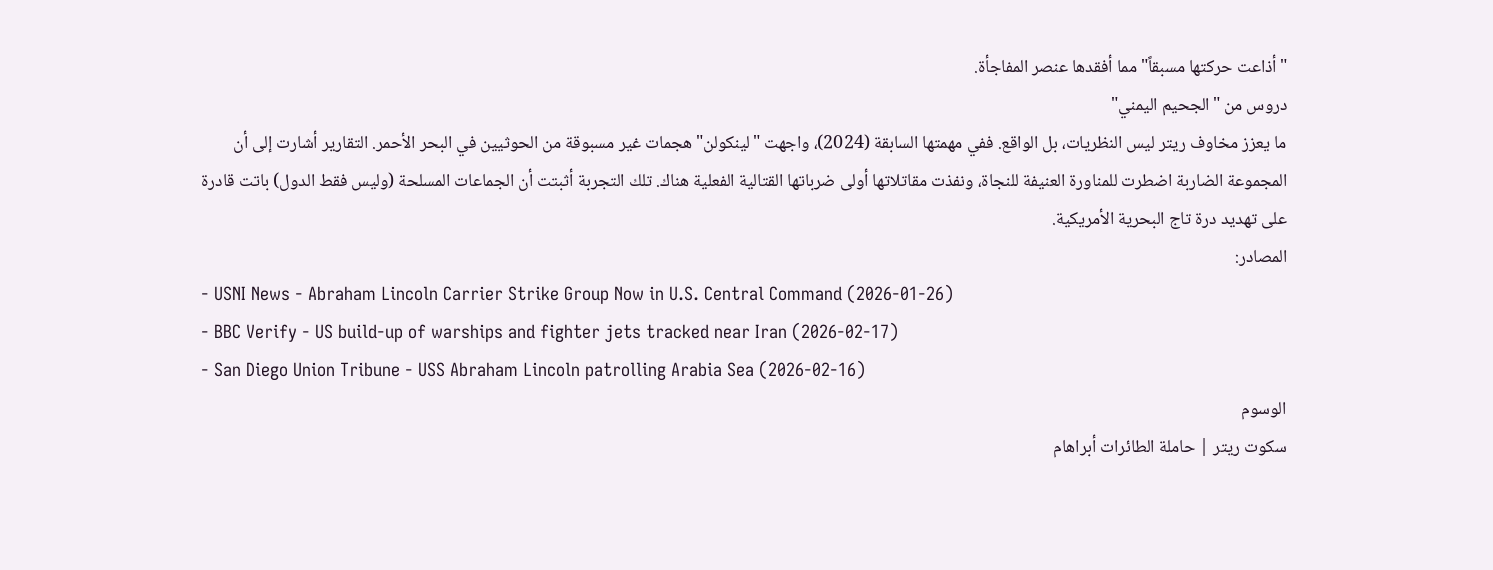"أذاعت حركتها مسبقاً" مما أفقدها عنصر المفاجأة.
دروس من "الجحيم اليمني"
ما يعزز مخاوف ريتر ليس النظريات، بل الواقع. ففي مهمتها السابقة (2024)، واجهت "لينكولن" هجمات غير مسبوقة من الحوثيين في البحر الأحمر. التقارير أشارت إلى أن المجموعة الضاربة اضطرت للمناورة العنيفة للنجاة، ونفذت مقاتلاتها أولى ضرباتها القتالية الفعلية هناك. تلك التجربة أثبتت أن الجماعات المسلحة (وليس فقط الدول) باتت قادرة على تهديد درة تاج البحرية الأمريكية.
المصادر:
- USNI News - Abraham Lincoln Carrier Strike Group Now in U.S. Central Command (2026-01-26)
- BBC Verify - US build-up of warships and fighter jets tracked near Iran (2026-02-17)
- San Diego Union Tribune - USS Abraham Lincoln patrolling Arabia Sea (2026-02-16)
الوسوم
سكوت ريتر | حاملة الطائرات أبراهام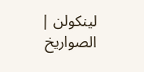لينكولن | الصواريخ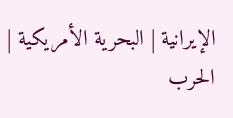الإيرانية | البحرية الأمريكية | الحرب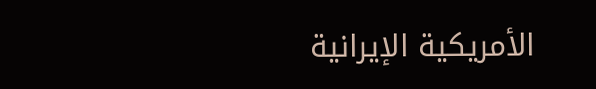الأمريكية الإيرانية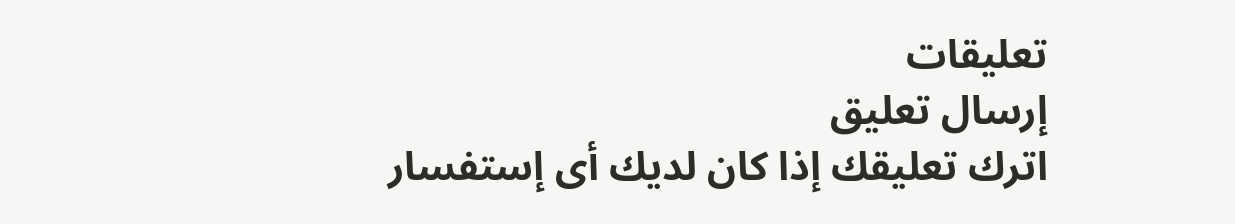تعليقات
إرسال تعليق
اترك تعليقك إذا كان لديك أى إستفسار